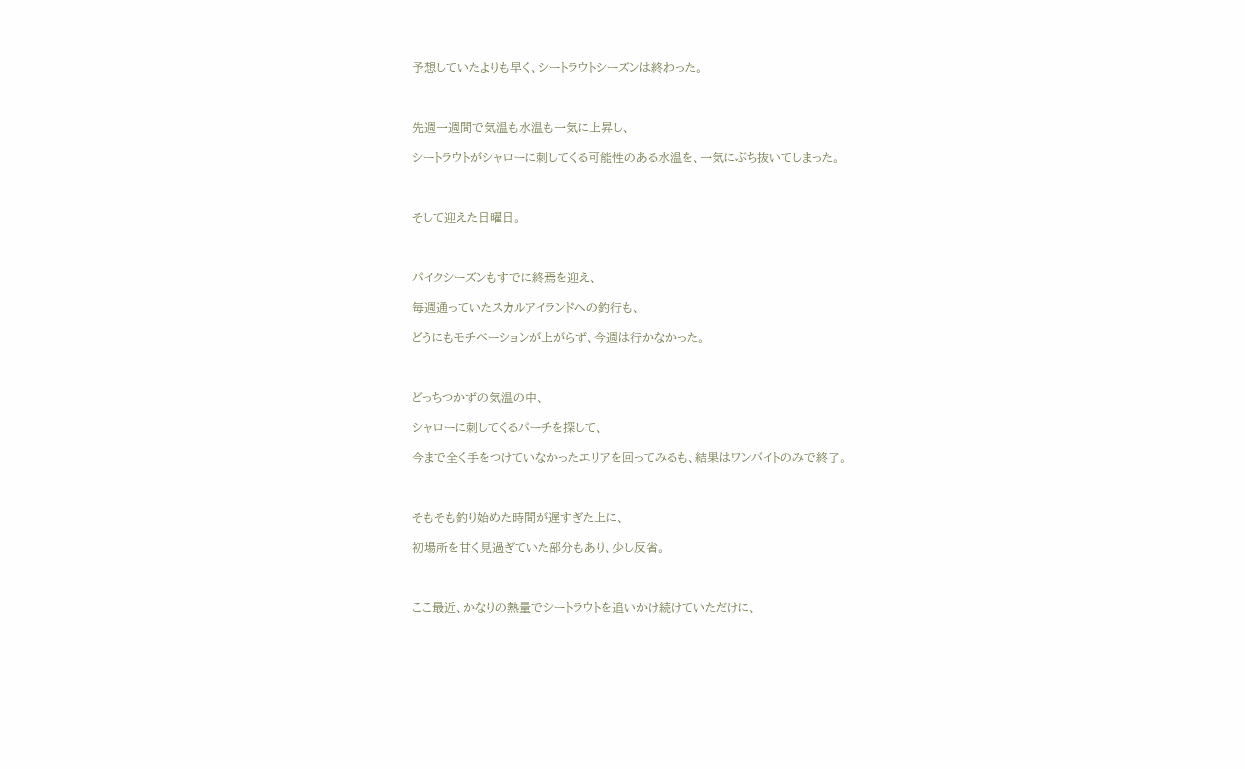予想していたよりも早く、シートラウトシーズンは終わった。



先週一週間で気温も水温も一気に上昇し、

シートラウトがシャローに刺してくる可能性のある水温を、一気にぶち抜いてしまった。



そして迎えた日曜日。



パイクシーズンもすでに終焉を迎え、

毎週通っていたスカルアイランドへの釣行も、

どうにもモチベーションが上がらず、今週は行かなかった。



どっちつかずの気温の中、

シャローに刺してくるパーチを探して、

今まで全く手をつけていなかったエリアを回ってみるも、結果はワンバイトのみで終了。



そもそも釣り始めた時間が遅すぎた上に、

初場所を甘く見過ぎていた部分もあり、少し反省。



ここ最近、かなりの熱量でシートラウトを追いかけ続けていただけに、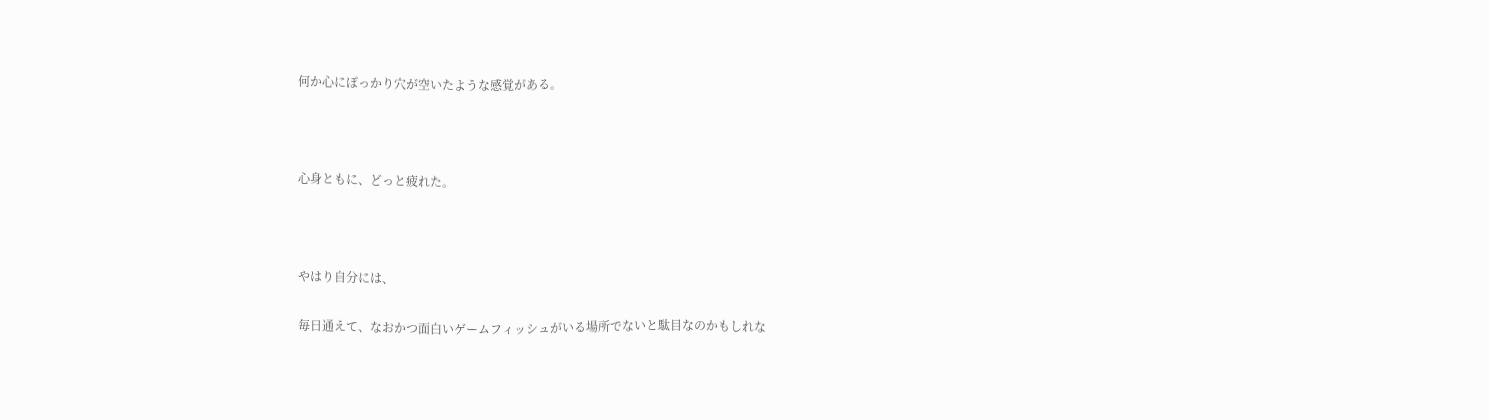何か心にぽっかり穴が空いたような感覚がある。



心身ともに、どっと疲れた。



やはり自分には、

毎日通えて、なおかつ面白いゲームフィッシュがいる場所でないと駄目なのかもしれな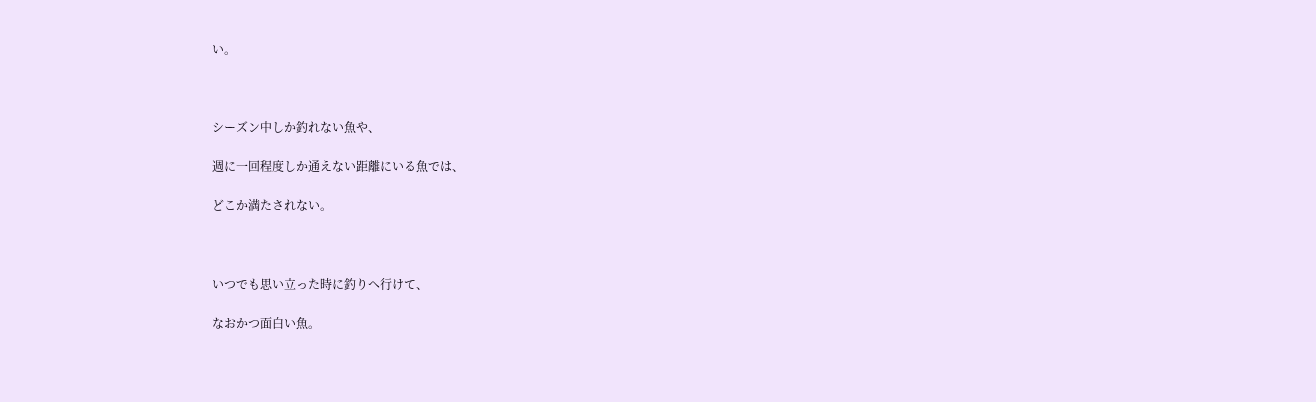い。



シーズン中しか釣れない魚や、

週に一回程度しか通えない距離にいる魚では、

どこか満たされない。



いつでも思い立った時に釣りへ行けて、

なおかつ面白い魚。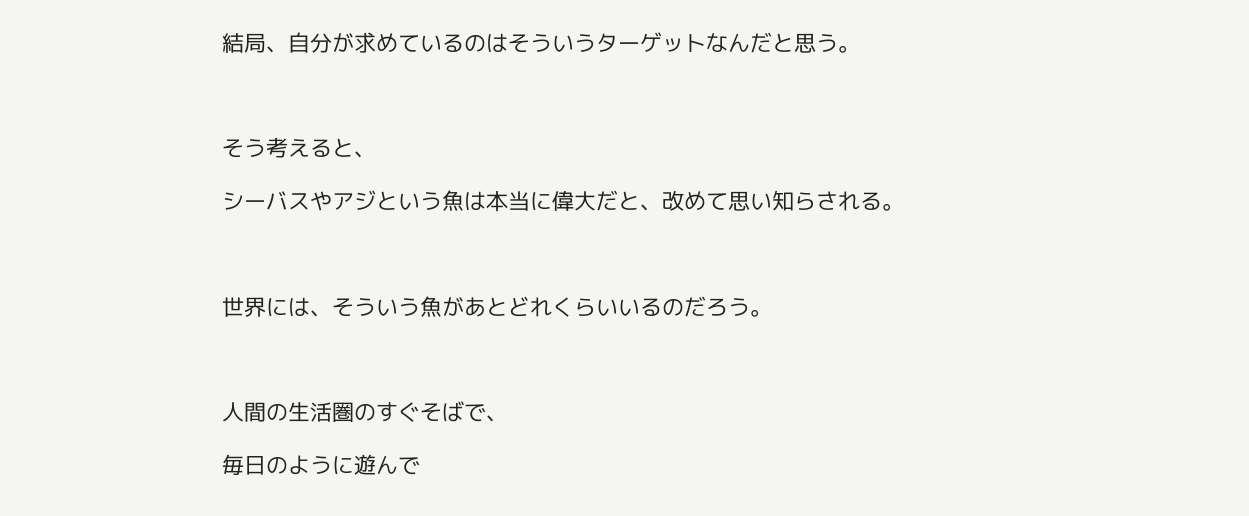結局、自分が求めているのはそういうターゲットなんだと思う。



そう考えると、

シーバスやアジという魚は本当に偉大だと、改めて思い知らされる。



世界には、そういう魚があとどれくらいいるのだろう。



人間の生活圏のすぐそばで、

毎日のように遊んで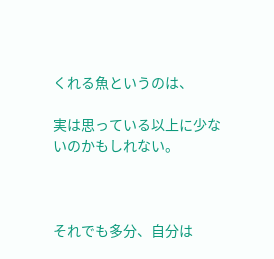くれる魚というのは、

実は思っている以上に少ないのかもしれない。



それでも多分、自分は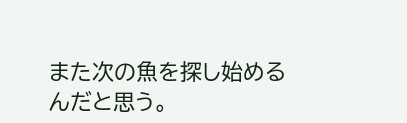また次の魚を探し始めるんだと思う。